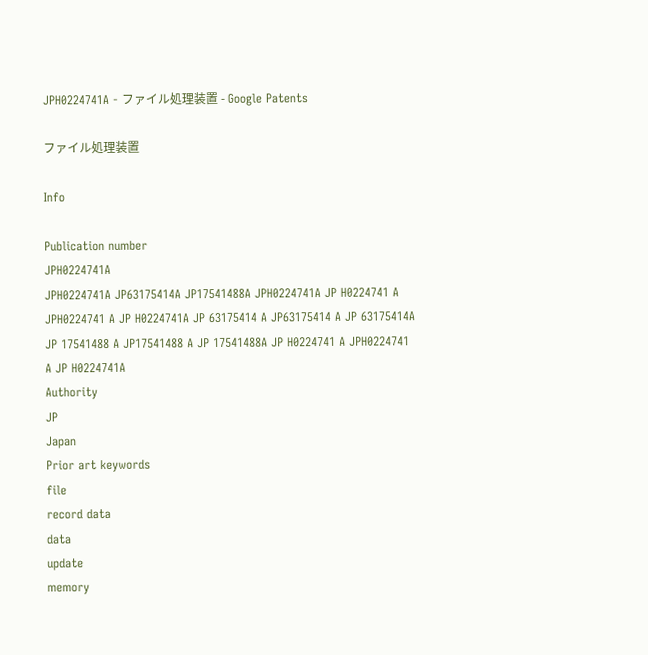JPH0224741A - ファイル処理装置 - Google Patents

ファイル処理装置

Info

Publication number
JPH0224741A
JPH0224741A JP63175414A JP17541488A JPH0224741A JP H0224741 A JPH0224741 A JP H0224741A JP 63175414 A JP63175414 A JP 63175414A JP 17541488 A JP17541488 A JP 17541488A JP H0224741 A JPH0224741 A JP H0224741A
Authority
JP
Japan
Prior art keywords
file
record data
data
update
memory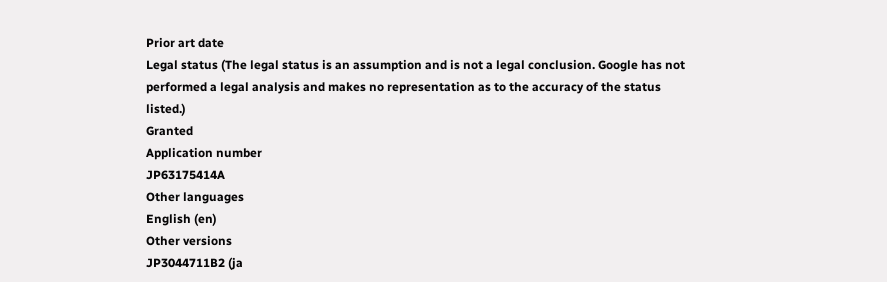Prior art date
Legal status (The legal status is an assumption and is not a legal conclusion. Google has not performed a legal analysis and makes no representation as to the accuracy of the status listed.)
Granted
Application number
JP63175414A
Other languages
English (en)
Other versions
JP3044711B2 (ja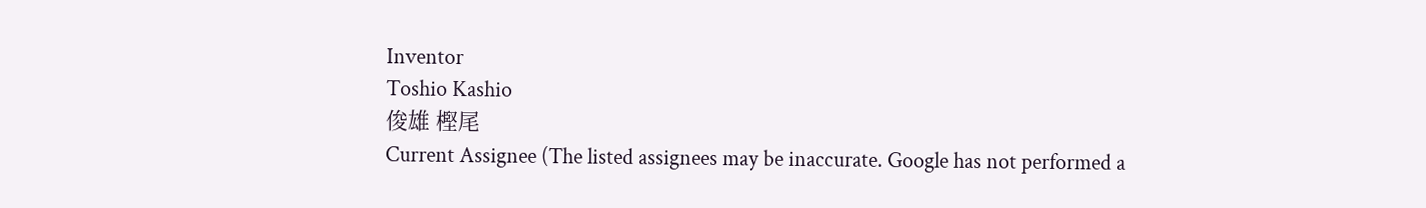Inventor
Toshio Kashio
俊雄 樫尾
Current Assignee (The listed assignees may be inaccurate. Google has not performed a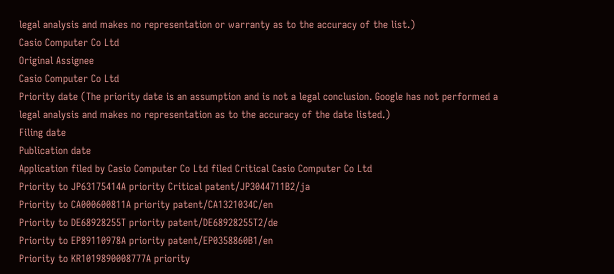legal analysis and makes no representation or warranty as to the accuracy of the list.)
Casio Computer Co Ltd
Original Assignee
Casio Computer Co Ltd
Priority date (The priority date is an assumption and is not a legal conclusion. Google has not performed a legal analysis and makes no representation as to the accuracy of the date listed.)
Filing date
Publication date
Application filed by Casio Computer Co Ltd filed Critical Casio Computer Co Ltd
Priority to JP63175414A priority Critical patent/JP3044711B2/ja
Priority to CA000600811A priority patent/CA1321034C/en
Priority to DE68928255T priority patent/DE68928255T2/de
Priority to EP89110978A priority patent/EP0358860B1/en
Priority to KR1019890008777A priority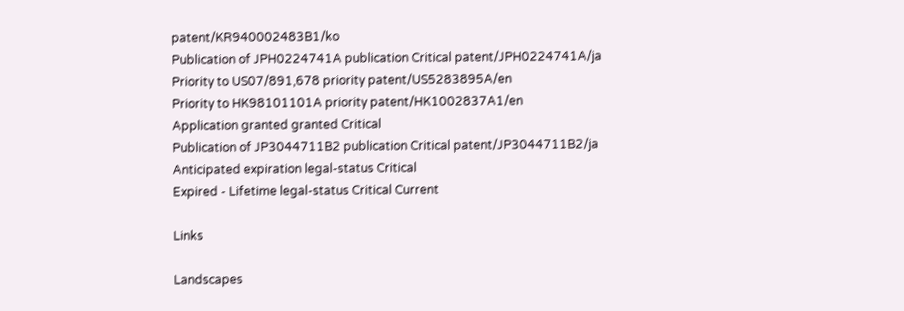patent/KR940002483B1/ko
Publication of JPH0224741A publication Critical patent/JPH0224741A/ja
Priority to US07/891,678 priority patent/US5283895A/en
Priority to HK98101101A priority patent/HK1002837A1/en
Application granted granted Critical
Publication of JP3044711B2 publication Critical patent/JP3044711B2/ja
Anticipated expiration legal-status Critical
Expired - Lifetime legal-status Critical Current

Links

Landscapes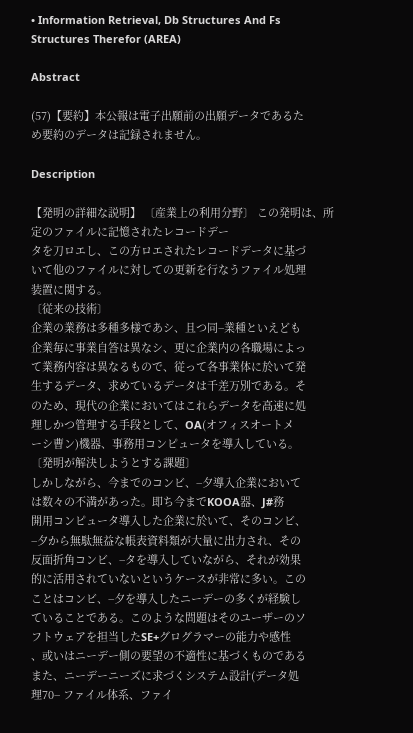• Information Retrieval, Db Structures And Fs Structures Therefor (AREA)

Abstract

(57)【要約】本公報は電子出願前の出願データであるた
め要約のデータは記録されません。

Description

【発明の詳細な説明】 〔産業上の利用分野〕 この発明は、所定のファイルに記憶されたレコードデー
タを刀ロエし、この方ロエされたレコードデータに基づ
いて他のファイルに対しての更新を行なうファイル処理
装置に関する。
〔従来の技術〕
企業の業務は多種多様であシ、且つ同−業種といえども
企業毎に事業自答は異なシ、更に企業内の各職場によっ
て業務内容は異なるもので、従って各事業体に於いて発
生するデータ、求めているデータは千差万別である。そ
のため、現代の企業においてはこれらデータを高速に処
理しかつ管理する手段として、OA(オフィスオートメ
ーシ曹ン)機器、事務用コンピュータを導入している。
〔発明が解決しようとする課題〕
しかしながら、今までのコンビ、−夕導入企業において
は数々の不満があった。即ち今までKOOA器、J#務
開用コンピュータ導入した企業に於いて、そのコンビ、
−夕から無駄無益な帳表資料類が大量に出力され、その
反面折角コンビ、−タを導入していながら、それが効果
的に活用されていないというケースが非常に多い。この
ことはコンビ、−夕を導入したニーデーの多くが経験し
ていることである。このような問題はそのユーザーのソ
フトウェアを担当したSE+グログラマーの能力や感性
、或いはニーデー側の要望の不適性に基づくものである
また、ニーデーニーズに求づくシステム設計(データ処
理70− ファイル体系、ファイ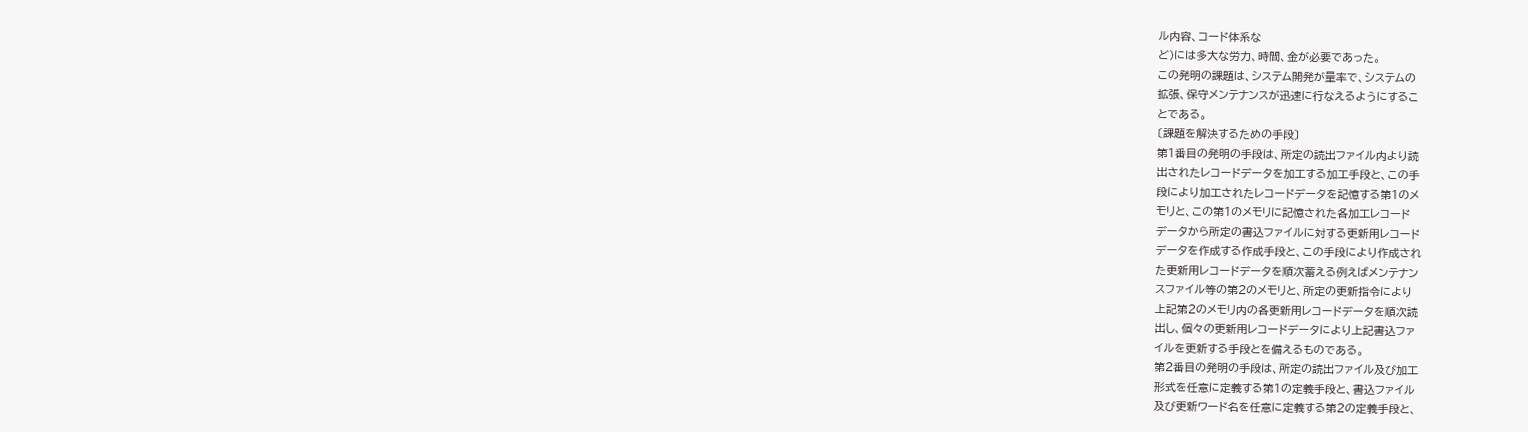ル内容、コード体系な
ど)には多大な労力、時間、金が必要であった。
この発明の課題は、システム開発が量率で、システムの
拡張、保守メンテナンスが迅速に行なえるようにするこ
とである。
〔課題を解決するための手段〕
第1番目の発明の手段は、所定の読出ファイル内より読
出されたレコードデータを加工する加工手段と、この手
段により加工されたレコードデータを記憶する第1のメ
モリと、この第1のメモリに記憶された各加工レコード
データから所定の書込ファイルに対する更新用レコード
データを作成する作成手段と、この手段により作成され
た更新用レコードデータを順次蓄える例えばメンテナン
スファイル等の第2のメモリと、所定の更新指令により
上記第2のメモリ内の各更新用レコードデータを順次読
出し、個々の更新用レコードデータにより上記書込ファ
イルを更新する手段とを備えるものである。
第2番目の発明の手段は、所定の読出ファイル及び加工
形式を任意に定義する第1の定義手段と、書込ファイル
及び更新ワード名を任意に定義する第2の定義手段と、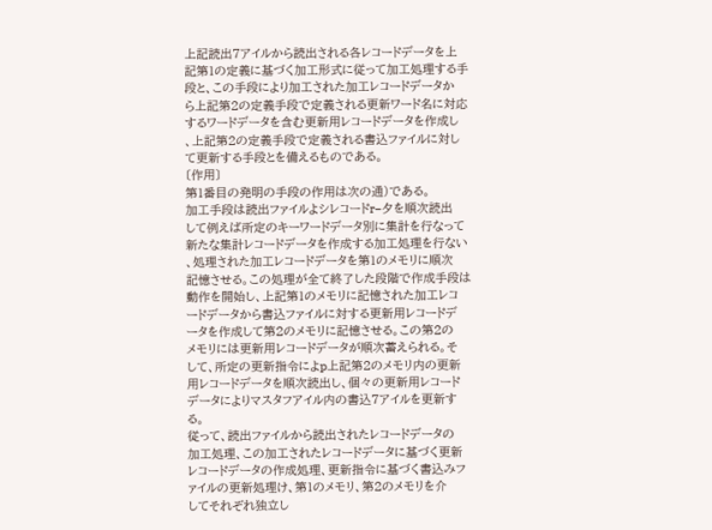上記読出7アイルから読出される各レコードデータを上
記第1の定義に基づく加工形式に従って加工処理する手
段と、この手段により加工された加工レコードデータか
ら上記第2の定義手段で定義される更新ワード名に対応
するワードデータを含む更新用レコードデータを作成し
、上記第2の定義手段で定義される書込ファイルに対し
て更新する手段とを備えるものである。
〔作用〕
第1番目の発明の手段の作用は次の通)である。
加工手段は読出ファイルよシレコードr−夕を順次読出
して例えば所定のキーワードデータ別に集計を行なって
新たな集計レコードデータを作成する加工処理を行ない
、処理された加工レコードデータを第1のメモリに順次
記憶させる。この処理が全て終了した段階で作成手段は
動作を開始し、上記第1のメモリに記憶された加工レコ
ードデータから書込ファイルに対する更新用レコードデ
ータを作成して第2のメモリに記憶させる。この第2の
メモリには更新用レコードデータが順次蓄えられる。そ
して、所定の更新指令によp上記第2のメモリ内の更新
用レコードデータを順次読出し、個々の更新用レコード
データによりマスタフアイル内の書込7アイルを更新す
る。
従って、読出ファイルから読出されたレコードデータの
加工処理、この加工されたレコードデータに基づく更新
レコードデータの作成処理、更新指令に基づく書込みフ
ァイルの更新処理け、第1のメモリ、第2のメモリを介
してそれぞれ独立し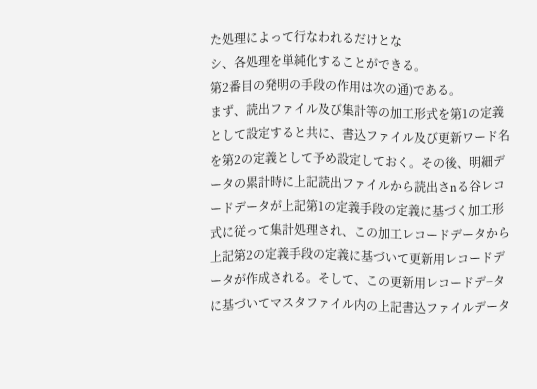た処理によって行なわれるだけとな
シ、各処理を単純化することができる。
第2番目の発明の手段の作用は次の通)である。
まず、読出ファイル及び集計等の加工形式を第1の定義
として設定すると共に、書込ファイル及び更新ワード名
を第2の定義として予め設定しておく。その後、明細デ
ータの累計時に上記読出ファイルから読出さnる谷レコ
ードデータが上記第1の定義手段の定義に基づく加工形
式に従って集計処理され、この加工レコードデータから
上記第2の定義手段の定義に基づいて更新用レコードデ
ータが作成される。そして、この更新用レコードデ−タ
に基づいてマスタファイル内の上記書込ファイルデータ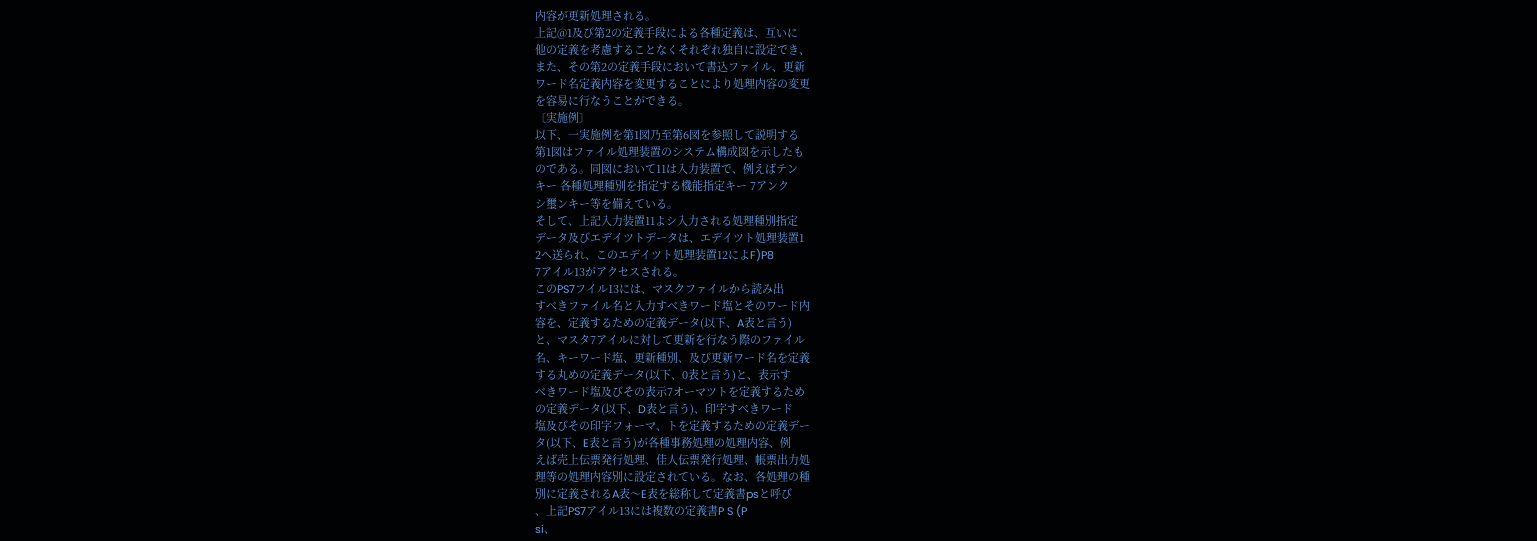内容が更新処理される。
上記@1及び第2の定義手段による各種定義は、互いに
他の定義を考慮することなくそれぞれ独自に設定でき、
また、その第2の定義手段において書込ファイル、更新
ワード名定義内容を変更することにより処理内容の変更
を容易に行なうことができる。
〔実施例〕
以下、一実施例を第1図乃至第6図を参照して説明する
第1図はファイル処理装置のシステム構成図を示したも
のである。同図において11は入力装置で、例えばテン
キー 各種処理種別を指定する機能指定キー 7アンク
シ璽ンキー等を備えている。
そして、上記入力装置11よシ入力される処理種別指定
データ及びエデイツトデータは、エデイツト処理装置1
2へ送られ、このエデイツト処理装置12によF)P8
7アイル13がアクセスされる。
このPS7フイル13には、マスクファイルから読み出
すべきファイル名と入力すべきワード塩とそのワード内
容を、定義するための定義データ(以下、A表と言う)
と、マスタ7アイルに対して更新を行なう際のファイル
名、キーワード塩、更新種別、及び更新ワード名を定義
する丸めの定義データ(以下、0表と言う)と、表示す
べきワード塩及びその表示7オーマツトを定義するため
の定義データ(以下、D表と言う)、印字すべきワード
塩及びその印字フォーマ、トを定義するための定義デー
タ(以下、E表と言う)が各種事務処理の処理内容、例
えば売上伝票発行処理、佳人伝票発行処理、帳票出力処
理等の処理内容別に設定されている。なお、各処理の種
別に定義されるA表〜E表を総称して定義書psと呼び
、上記PS7アイル13には複数の定義書P S (P
si、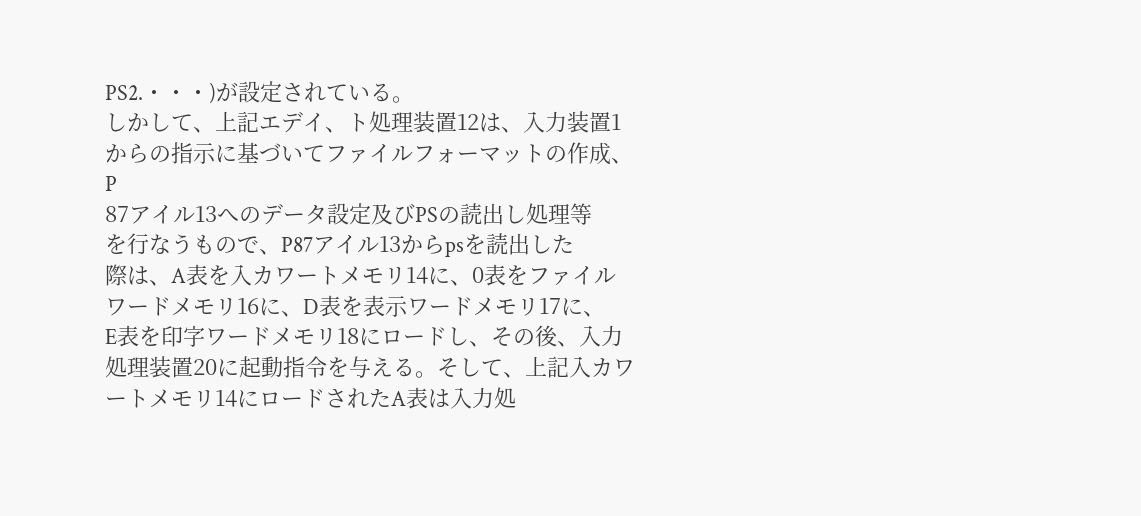PS2.・・・)が設定されている。
しかして、上記エデイ、ト処理装置12は、入力装置1
からの指示に基づいてファイルフォーマットの作成、P
87アイル13へのデータ設定及びPSの読出し処理等
を行なうもので、P87アイル13からpsを読出した
際は、A表を入カワートメモリ14に、0表をファイル
ワードメモリ16に、D表を表示ワードメモリ17に、
E表を印字ワードメモリ18にロードし、その後、入力
処理装置20に起動指令を与える。そして、上記入カワ
ートメモリ14にロードされたA表は入力処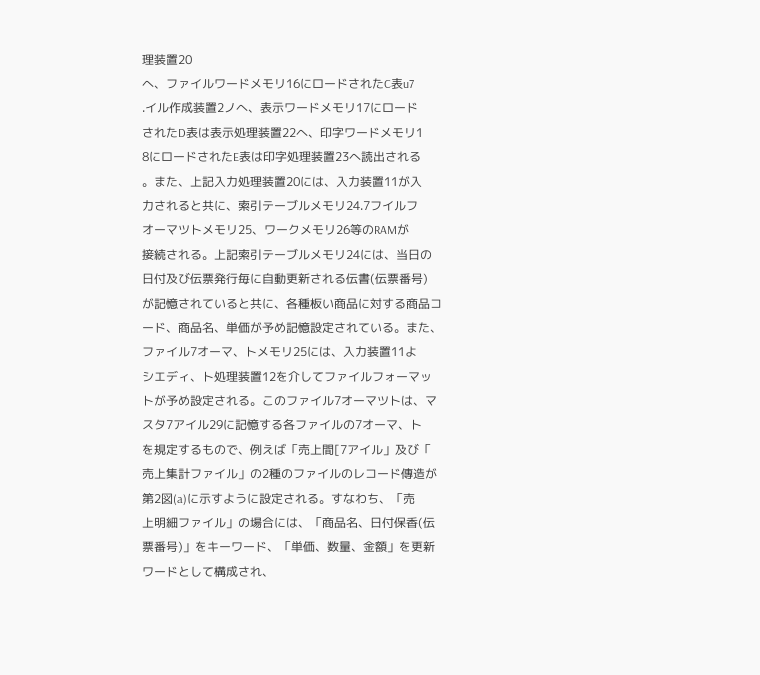理装置20
へ、ファイルワードメモリ16にロードされたC表u7
.イル作成装置2ノへ、表示ワードメモリ17にロード
されたD表は表示処理装置22へ、印字ワードメモリ1
8にロードされたE表は印字処理装置23へ読出される
。また、上記入力処理装置20には、入力装置11が入
力されると共に、索引テーブルメモリ24.7フイルフ
オーマツトメモリ25、ワークメモリ26等のRAMが
接続される。上記索引テーブルメモリ24には、当日の
日付及び伝票発行毎に自動更新される伝書(伝票番号)
が記憶されていると共に、各種板い商品に対する商品コ
ード、商品名、単価が予め記憶設定されている。また、
ファイル7オーマ、トメモリ25には、入力装置11よ
シエディ、ト処理装置12を介してファイルフォーマッ
トが予め設定される。このファイル7オーマツトは、マ
スタ7アイル29に記憶する各ファイルの7オーマ、ト
を規定するもので、例えば「売上間[7アイル」及び「
売上集計ファイル」の2種のファイルのレコード傳造が
第2図(a)に示すように設定される。すなわち、「売
上明細ファイル」の場合には、「商品名、日付保香(伝
票番号)」をキーワード、「単価、数量、金額」を更新
ワードとして構成され、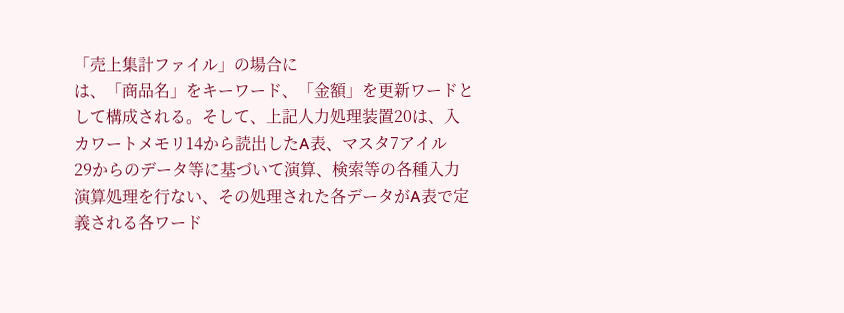「売上集計ファイル」の場合に
は、「商品名」をキーワード、「金額」を更新ワードと
して構成される。そして、上記人力処理装置20は、入
カワートメモリ14から読出したA表、マスタ7アイル
29からのデータ等に基づいて演算、検索等の各種入力
演算処理を行ない、その処理された各データがA表で定
義される各ワード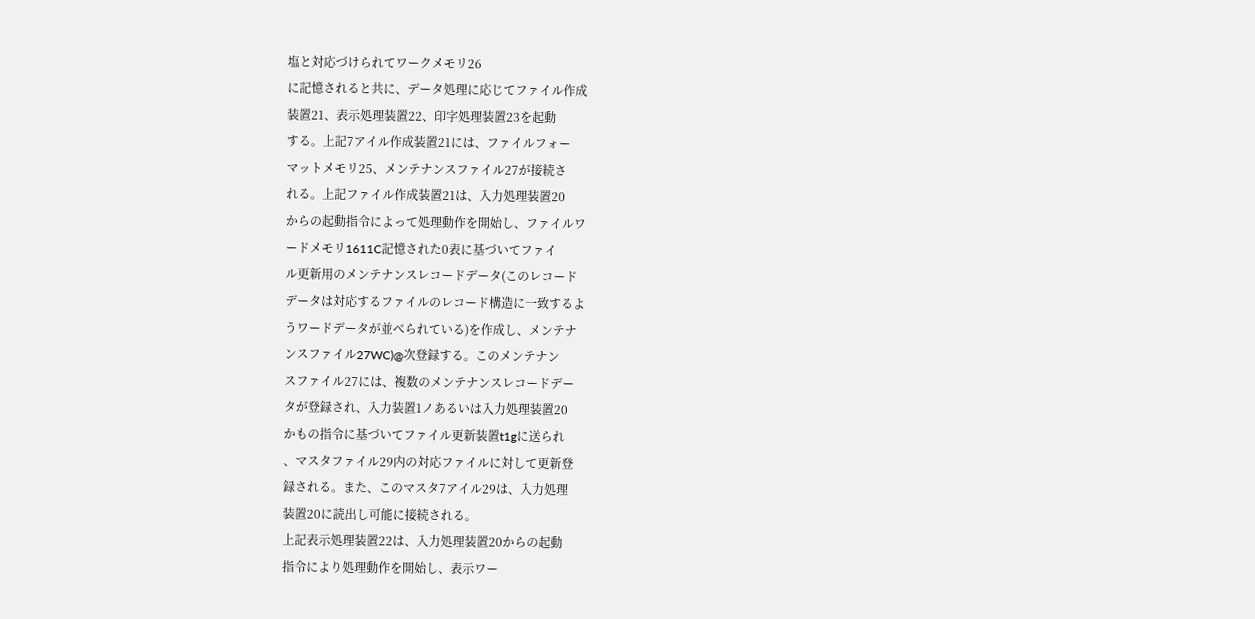塩と対応づけられてワークメモリ26
に記憶されると共に、データ処理に応じてファイル作成
装置21、表示処理装置22、印字処理装置23を起動
する。上記7アイル作成装置21には、ファイルフォー
マットメモリ25、メンテナンスファイル27が接続さ
れる。上記ファイル作成装置21は、入力処理装置20
からの起動指令によって処理動作を開始し、ファイルワ
ードメモリ1611C記憶された0表に基づいてファイ
ル更新用のメンテナンスレコードデータ(このレコード
データは対応するファイルのレコード構造に一致するよ
うワードデータが並べられている)を作成し、メンテナ
ンスファイル27WC)@次登録する。このメンテナン
スファイル27には、複数のメンテナンスレコードデー
タが登録され、入力装置1ノあるいは入力処理装置20
かもの指令に基づいてファイル更新装置t1gに送られ
、マスタファイル29内の対応ファイルに対して更新登
録される。また、このマスタ7アイル29は、入力処理
装置20に読出し可能に接続される。
上記表示処理装置22は、入力処理装置20からの起動
指令により処理動作を開始し、表示ワー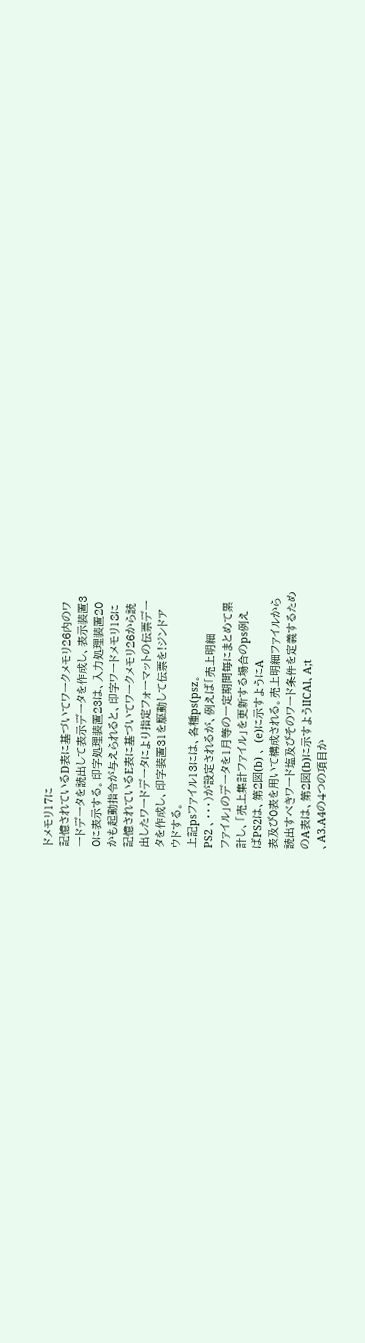ドメモリ17に
記憶されているD表に基づいてワークメモリ26内のワ
ードデータを読出して表示データを作成し、表示装置3
0に表示する。印字処理装置23は、入力処理装置20
かも起動指令が与えられると、印字ワードメモリ18に
記憶されているE表に基づいてワークメモリ26から読
出したワードデータにより指定フォーマットの伝票デー
タを作成し、印字装置31を駆動して伝票を!ジンドア
ウドする。
上記psファイル13には、各種ps(psz。
PS2 、・・・)が設定されるが、例えば「売上明細
ファイル」のデータを1月等の一定期間毎にまとめて累
計し、「売上集計ファイル」を更新する場合のps例え
ばPS2は、第2図(b) 、 (e)に示すようにA
表及び0表を用いて構成される。売上明細ファイルから
読出すべきワード塩及びそのワード条件を定義するため
のA表は、第2図(b)に示すようlICAl、A;t
、A3.A4の4つの項目か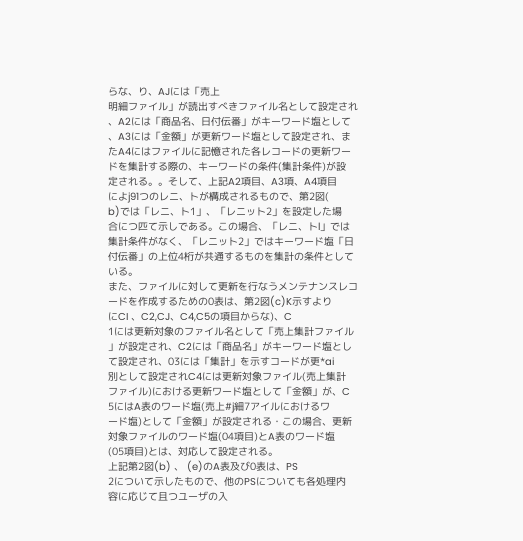らな、り、AJには「売上
明細ファイル」が読出すべきファイル名として設定され
、A2には「商品名、日付伝番」がキーワード塩として
、A3には「金額」が更新ワード塩として設定され、ま
たA4にはファイルに記憶された各レコードの更新ワー
ドを集計する際の、キーワードの条件(集計条件)が設
定される。。そして、上記A2項目、A3項、A4項目
によj91つのレニ、トが構成されるもので、第2図(
b)では「レニ、ト1」、「レニット2」を設定した場
合につ匹て示しである。この場合、「レニ、トl」では
集計条件がなく、「レニット2」ではキーワード塩「日
付伝番」の上位4桁が共通するものを集計の条件として
いる。
また、ファイルに対して更新を行なうメンテナンスレコ
ードを作成するための0表は、第2図(c)K示すより
にCI 、C2,CJ、C4,C5の項目からな)、C
1には更新対象のファイル名として「売上集計ファイル
」が設定され、C2には「商品名」がキーワード塩とし
て設定され、03には「集計」を示すコードが更*ai
別として設定されC4には更新対象ファイル(売上集計
ファイル)における更新ワード塩として「金額」が、C
5にはA表のワード塩(売上#j細7アイルにおけるワ
ード塩)として「金額」が設定される・この場合、更新
対象ファイルのワード塩(04項目)とA表のワード塩
(05項目)とは、対応して設定される。
上記第2図(b) 、 (e)のA表及び0表は、PS
2について示したもので、他のPSについても各処理内
容に応じて且つユーザの入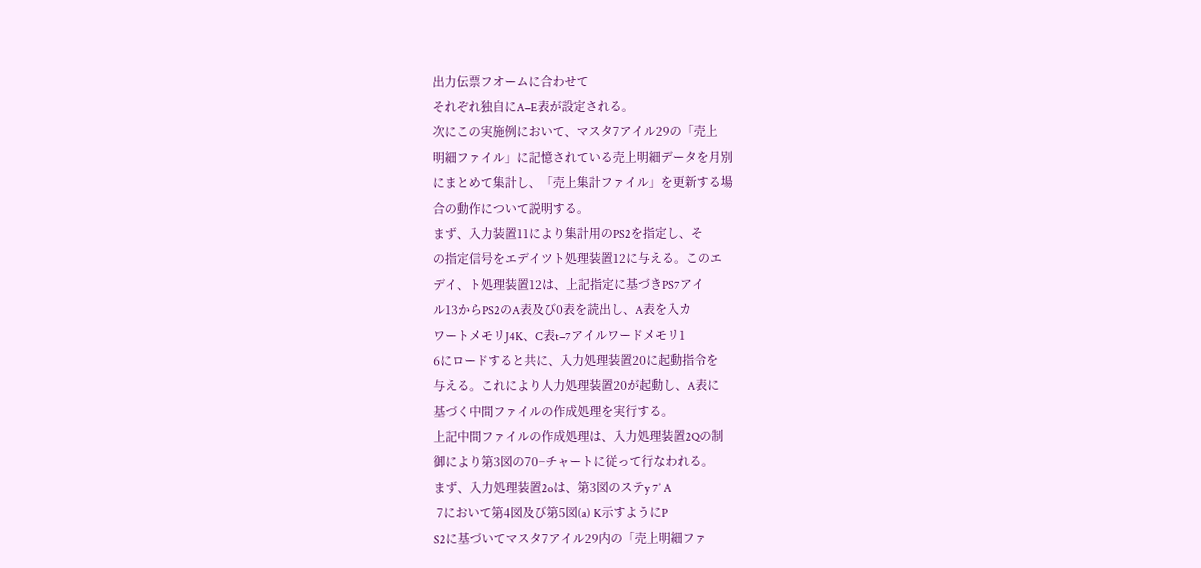出力伝票フオームに合わせて
それぞれ独自にA−E表が設定される。
次にこの実施例において、マスタ7アイル29の「売上
明細ファイル」に記憶されている売上明細データを月別
にまとめて集計し、「売上集計ファイル」を更新する場
合の動作について説明する。
まず、入力装置11により集計用のPS2を指定し、そ
の指定信号をエデイツト処理装置12に与える。このエ
デイ、ト処理装置12は、上記指定に基づきPS7アイ
ル13からPS2のA表及び0表を読出し、A表を入カ
ワートメモリJ4K、C表t−7アイルワードメモリ1
6にロードすると共に、入力処理装置20に起動指令を
与える。これにより人力処理装置20が起動し、A表に
基づく中間ファイルの作成処理を実行する。
上記中間ファイルの作成処理は、入力処理装置2Qの制
御により第3図の70−チャートに従って行なわれる。
まず、入力処理装置2oは、第3図のステy 7’ A
 7において第4図及び第5図(a) K示すようにP
S2に基づいてマスタ7アイル29内の「売上明細ファ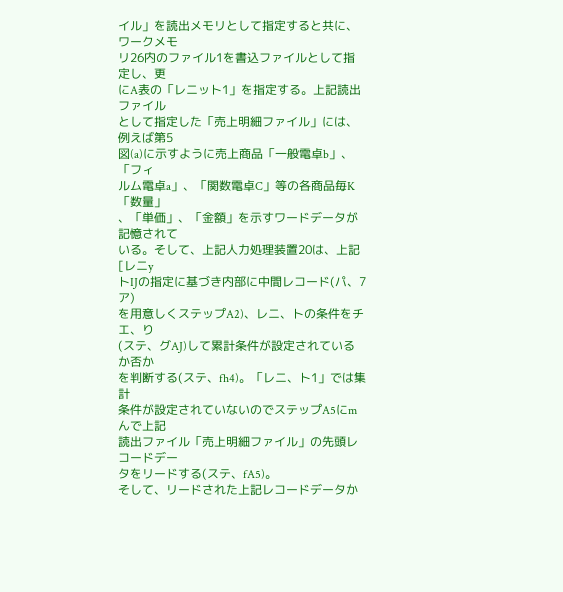イル」を読出メモリとして指定すると共に、ワークメモ
リ26内のファイル1を書込ファイルとして指定し、更
にA表の「レニット1」を指定する。上記読出ファイル
として指定した「売上明細ファイル」には、例えば第5
図(a)に示すように売上商品「一般電卓b」、「フィ
ルム電卓a」、「関数電卓C」等の各商品毎K「数量」
、「単価」、「金額」を示すワードデータが記憶されて
いる。そして、上記人力処理装置20は、上記[レニy
トIJの指定に基づき内部に中間レコード(パ、7ア)
を用意しくステップA2)、レニ、トの条件をチエ、り
(ステ、グAJ)して累計条件が設定されているか否か
を判断する(ステ、fh4)。「レニ、ト1」では集計
条件が設定されていないのでステップA5にmんで上記
読出ファイル「売上明細ファイル」の先頭レコードデー
タをリードする(ステ、fA5)。
そして、リードされた上記レコードデータか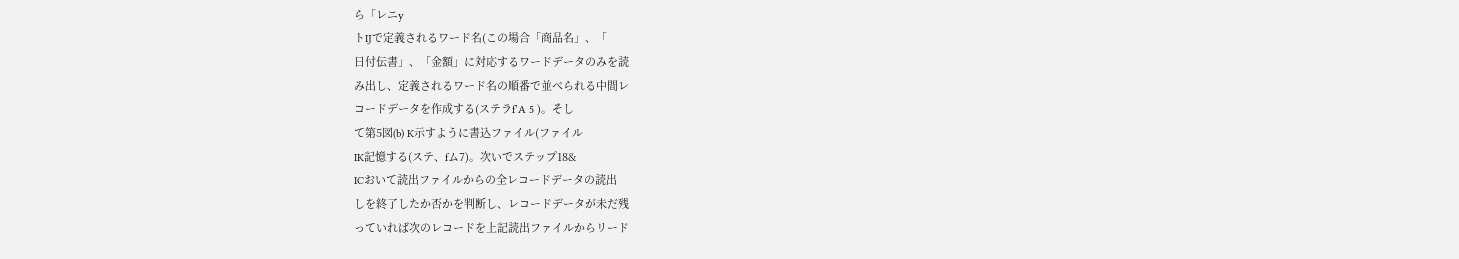ら「レニy
トIJで定義されるワード名(この場合「商品名」、「
日付伝書」、「金額」に対応するワードデータのみを読
み出し、定義されるワード名の順番で並べられる中間レ
コードデータを作成する(ステラf’A 5 )。そし
て第5図(b) K示すように書込ファイル(ファイル
IK記憶する(ステ、fム7)。次いでステップ18&
ICおいて読出ファイルからの全レコードデータの読出
しを終了したか否かを判断し、レコードデータが未だ残
っていれば次のレコードを上記読出ファイルからリード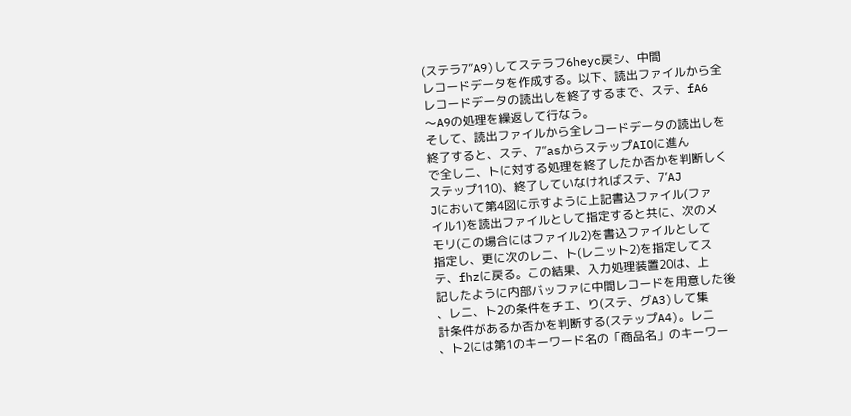(ステラ7”A9)してステラフ6heyc戻シ、中間
レコードデータを作成する。以下、読出ファイルから全
レコードデータの読出しを終了するまで、ステ、fA6
〜A9の処理を繰返して行なう。
そして、読出ファイルから全レコードデータの読出しを
終了すると、ステ、7”asからステップAIOに進ん
で全しニ、トに対する処理を終了したか否かを判断しく
ステップ110)、終了していなければステ、7’AJ
Jにおいて第4図に示すように上記書込ファイル(ファ
イル1)を読出ファイルとして指定すると共に、次のメ
モリ(この場合にはファイル2)を書込ファイルとして
指定し、更に次のレニ、ト(レニット2)を指定してス
テ、fhzに戻る。この結果、入力処理装置20は、上
記したように内部バッファに中間レコードを用意した後
、レニ、ト2の条件をチエ、り(ステ、グA3)して集
計条件があるか否かを判断する(ステップA4)。レニ
、ト2には第1のキーワード名の「商品名」のキーワー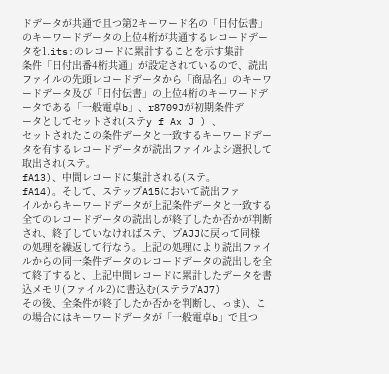ドデータが共通で且つ第2キーワード名の「日付伝書」
のキーワードデータの上位4桁が共通するレコードデー
タを1.its:のレコードに累計することを示す集計
条件「日付出番4桁共通」が設定されているので、読出
ファイルの先頭レコードデータから「商品名」のキーワ
ードデータ及び「日付伝書」の上位4桁のキーワードデ
ータである「一般電卓b」、r8709Jが初期条件デ
ータとしてセットされ(ステy f Ax J ) 、
セットされたこの条件データと一致するキーワードデー
タを有するレコードデータが読出ファイルよシ選択して
取出され(ステ。
fA13)、中間レコードに集計される(ステ。
fA14)。そして、ステップA15において読出ファ
イルからキーワードデータが上記条件データと一致する
全てのレコードデータの読出しが終了したか否かが判断
され、終了していなければステ、プAJJに戻って同様
の処理を繰返して行なう。上記の処理により読出ファイ
ルからの同一条件データのレコードデータの読出しを全
て終了すると、上記中間レコードに累計したデータを書
込メモリ(ファイル2)に書込む(ステラ7’AJ7)
その後、全条件が終了したか否かを判断し、っま)、こ
の場合にはキーワードデータが「一般電卓b」で且つ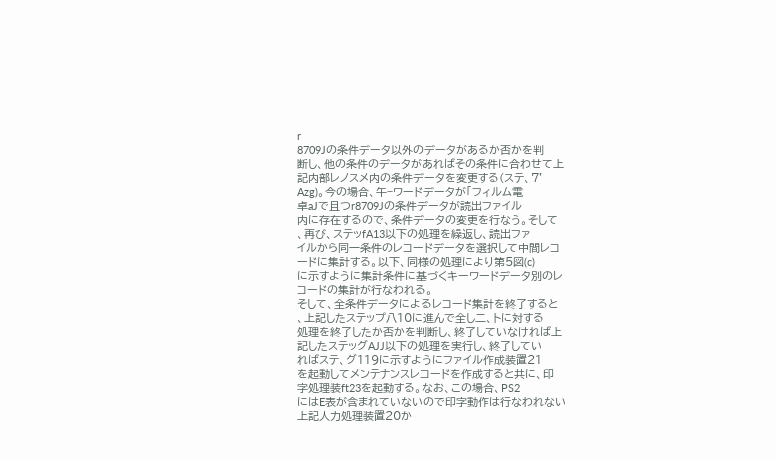r
8709Jの条件データ以外のデータがあるか否かを判
断し、他の条件のデータがあればその条件に合わせて上
記内部レノスメ内の条件データを変更する(ステ、7’
Azg)。今の場合、午−ワードデータが「フィルム電
卓aJで且つr8709Jの条件データが読出ファイル
内に存在するので、条件データの変更を行なう。そして
、再び、ステッfA13以下の処理を繰返し、読出ファ
イルから同一条件のレコードデータを選択して中間レコ
ードに集計する。以下、同様の処理により第5図(c)
に示すように集計条件に基づくキーワードデータ別のレ
コードの集計が行なわれる。
そして、全条件データによるレコード集計を終了すると
、上記したステップ八10に進んで全し二、トに対する
処理を終了したか否かを判断し、終了していなければ上
記したステッグAJJ以下の処理を実行し、終了してい
ればステ、グ119に示すようにファイル作成装置21
を起動してメンテナンスレコードを作成すると共に、印
字処理装ft23を起動する。なお、この場合、PS2
にはE表が含まれていないので印字動作は行なわれない
上記人力処理装置20か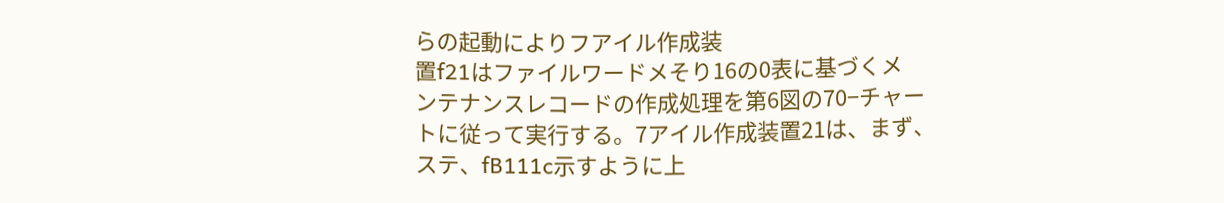らの起動によりフアイル作成装
置f21はファイルワードメそり16の0表に基づくメ
ンテナンスレコードの作成処理を第6図の70−チャー
トに従って実行する。7アイル作成装置21は、まず、
ステ、fB111c示すように上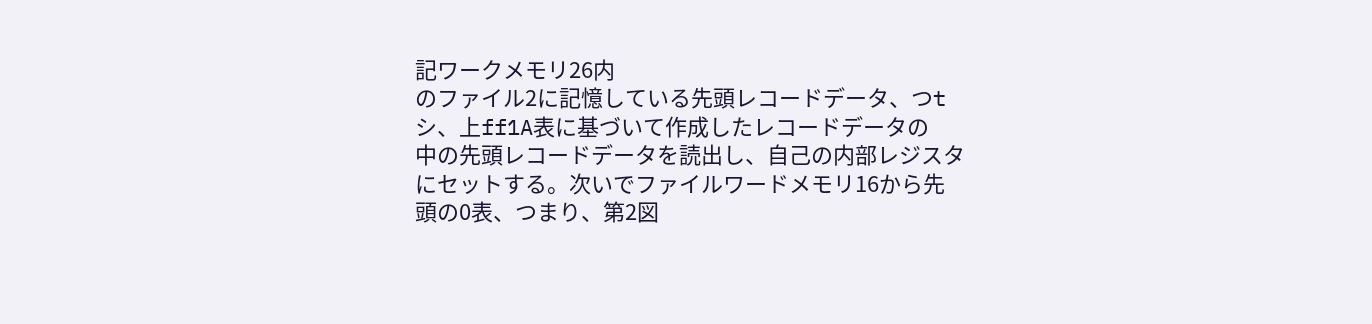記ワークメモリ26内
のファイル2に記憶している先頭レコードデータ、つt
シ、上ff1A表に基づいて作成したレコードデータの
中の先頭レコードデータを読出し、自己の内部レジスタ
にセットする。次いでファイルワードメモリ16から先
頭の0表、つまり、第2図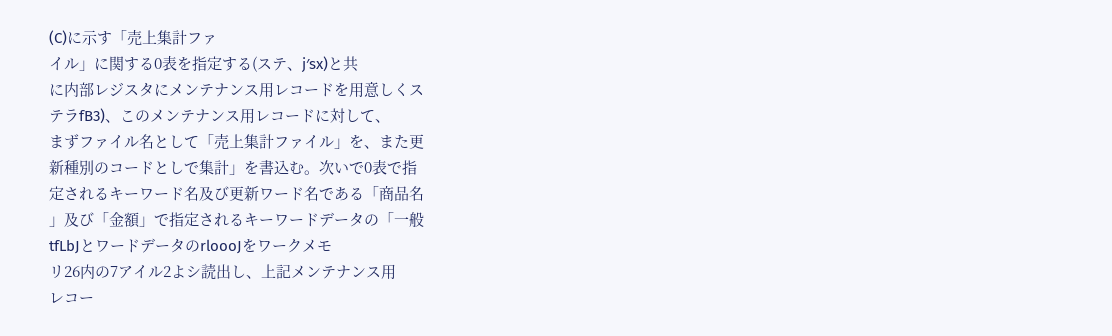(C)に示す「売上集計ファ
イル」に関する0表を指定する(ステ、j′sx)と共
に内部レジスタにメンテナンス用レコードを用意しくス
テラfB3)、このメンテナンス用レコードに対して、
まずファイル名として「売上集計ファイル」を、また更
新種別のコードとしで集計」を書込む。次いで0表で指
定されるキーワード名及び更新ワード名である「商品名
」及び「金額」で指定されるキーワードデータの「一般
tfLbJとワードデータのrloooJをワークメモ
リ26内の7アイル2よシ読出し、上記メンテナンス用
レコー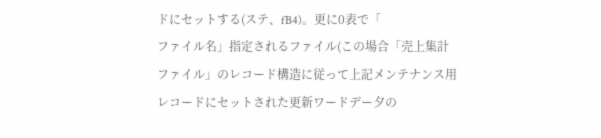ドにセットする(ステ、fB4)。更に0表で「
ファイル名」指定されるファイル(この場合「売上集計
ファイル」のレコード構造に従って上記メンテナンス用
レコードにセットされた更新ワードデー夕の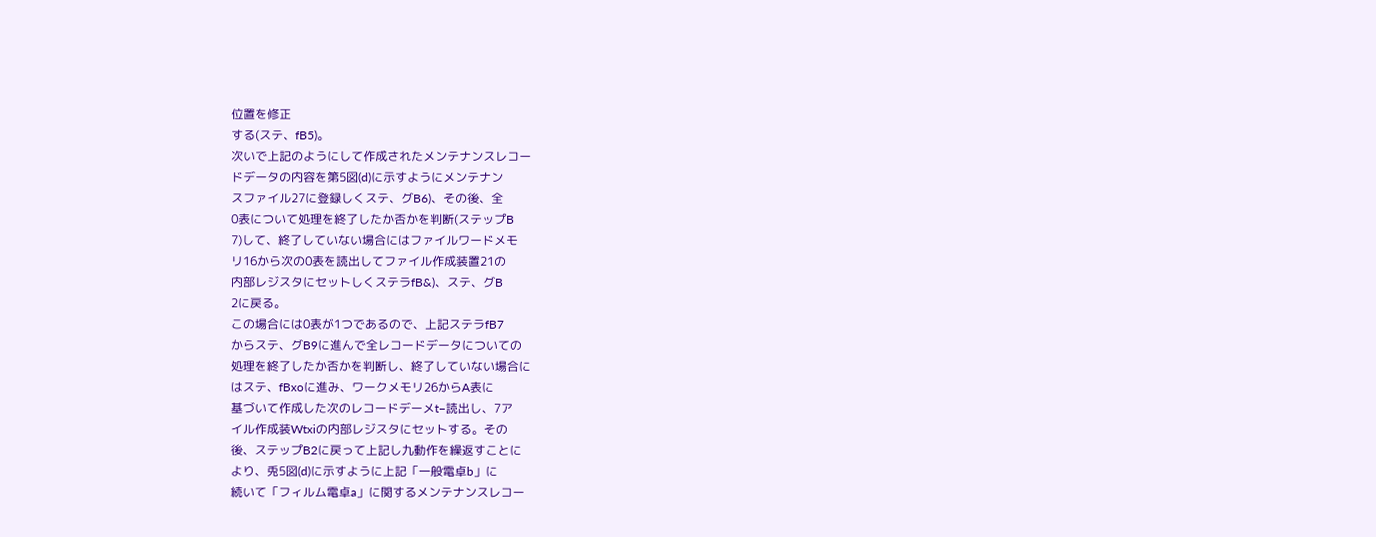位置を修正
する(ステ、fB5)。
次いで上記のようにして作成されたメンテナンスレコー
ドデータの内容を第5図(d)に示すようにメンテナン
スファイル27に登録しくステ、グB6)、その後、全
0表について処理を終了したか否かを判断(ステップB
7)して、終了していない場合にはファイルワードメモ
リ16から次の0表を読出してファイル作成装置21の
内部レジスタにセットしくステラfB&)、ステ、グB
2に戻る。
この場合には0表が1つであるので、上記ステラfB7
からステ、グB9に進んで全レコードデータについての
処理を終了したか否かを判断し、終了していない場合に
はステ、fBxoに進み、ワークメモリ26からA表に
基づいて作成した次のレコードデーメt−読出し、7ア
イル作成装Wtxiの内部レジスタにセットする。その
後、ステップB2に戻って上記し九動作を繰返すことに
より、兎5図(d)に示すように上記「一般電卓b」に
続いて「フィルム電卓a」に関するメンテナンスレコー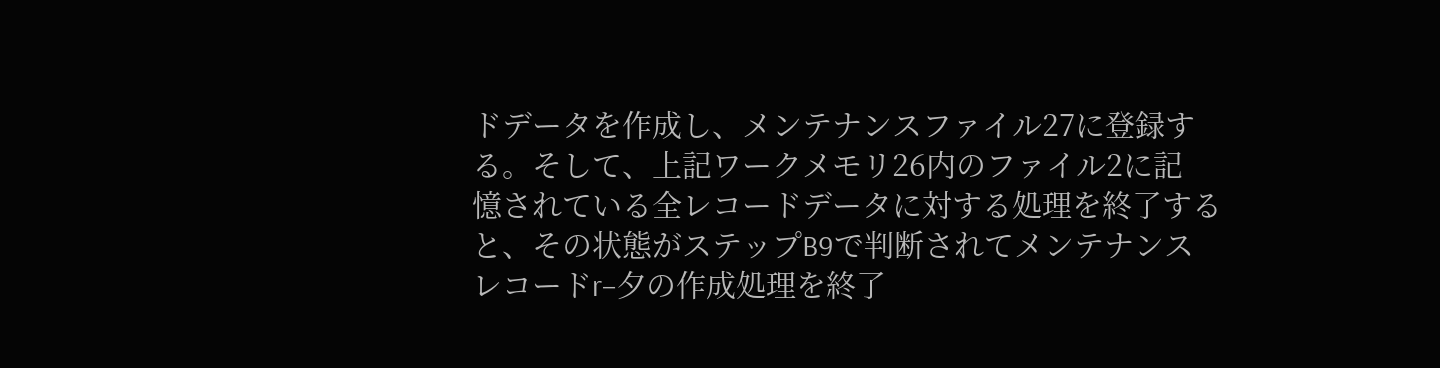ドデータを作成し、メンテナンスファイル27に登録す
る。そして、上記ワークメモリ26内のファイル2に記
憶されている全レコードデータに対する処理を終了する
と、その状態がステップB9で判断されてメンテナンス
レコードr−夕の作成処理を終了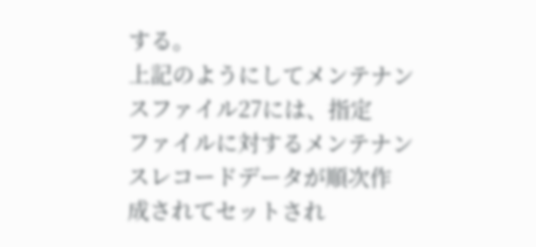する。
上記のようにしてメンテナンスファイル27には、指定
ファイルに対するメンテナンスレコードデータが順次作
成されてセットされ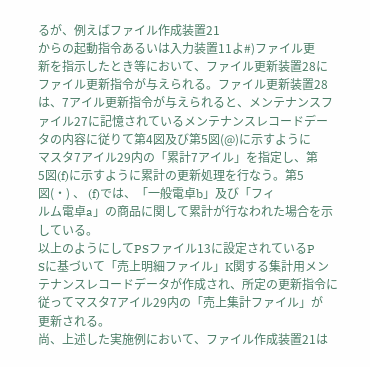るが、例えばファイル作成装置21
からの起動指令あるいは入力装置11よ#)ファイル更
新を指示したとき等において、ファイル更新装置28に
ファイル更新指令が与えられる。ファイル更新装置28
は、7アイル更新指令が与えられると、メンテナンスフ
ァイル27に記憶されているメンテナンスレコードデー
タの内容に従りて第4図及び第5図(@)に示すように
マスタ7アイル29内の「累計7アイル」を指定し、第
5図(f)に示すように累計の更新処理を行なう。第5
図(・) 、 (f)では、「一般電卓b」及び「フィ
ルム電卓a」の商品に関して累計が行なわれた場合を示
している。
以上のようにしてPSファイル13に設定されているP
Sに基づいて「売上明細ファイル」K関する集計用メン
テナンスレコードデータが作成され、所定の更新指令に
従ってマスタ7アイル29内の「売上集計ファイル」が
更新される。
尚、上述した実施例において、ファイル作成装置21は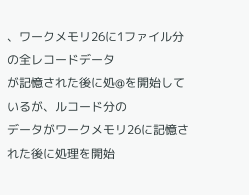、ワークメモリ26に1ファイル分の全レコードデータ
が記憶された後に処@を開始しているが、ルコード分の
データがワークメモリ26に記憶された後に処理を開始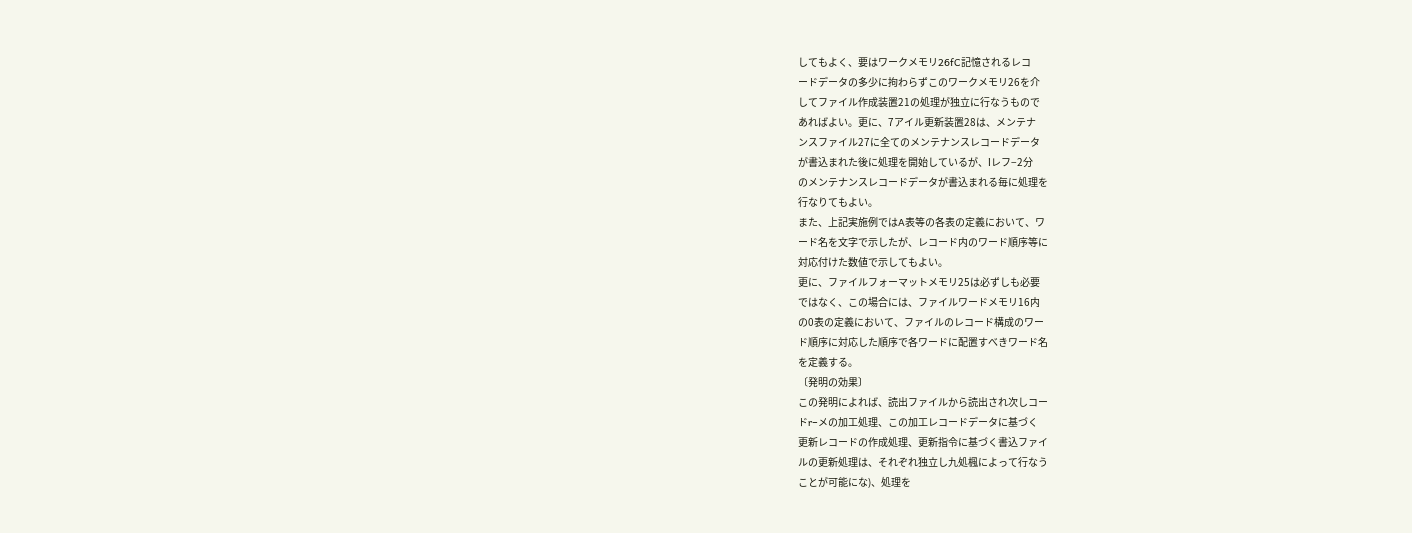してもよく、要はワークメモリ26fC記憶されるレコ
ードデータの多少に拘わらずこのワークメモリ26を介
してファイル作成装置21の処理が独立に行なうもので
あればよい。更に、7アイル更新装置28は、メンテナ
ンスファイル27に全てのメンテナンスレコードデータ
が書込まれた後に処理を開始しているが、lレフ−2分
のメンテナンスレコードデータが書込まれる毎に処理を
行なりてもよい。
また、上記実施例ではA表等の各表の定義において、ワ
ード名を文字で示したが、レコード内のワード順序等に
対応付けた数値で示してもよい。
更に、ファイルフォーマットメモリ25は必ずしも必要
ではなく、この場合には、ファイルワードメモリ16内
の0表の定義において、ファイルのレコード構成のワー
ド順序に対応した順序で各ワードに配置すべきワード名
を定義する。
〔発明の効果〕
この発明によれば、読出ファイルから読出され次しコー
ドr−メの加工処理、この加工レコードデータに基づく
更新レコードの作成処理、更新指令に基づく書込ファイ
ルの更新処理は、それぞれ独立し九処楓によって行なう
ことが可能にな)、処理を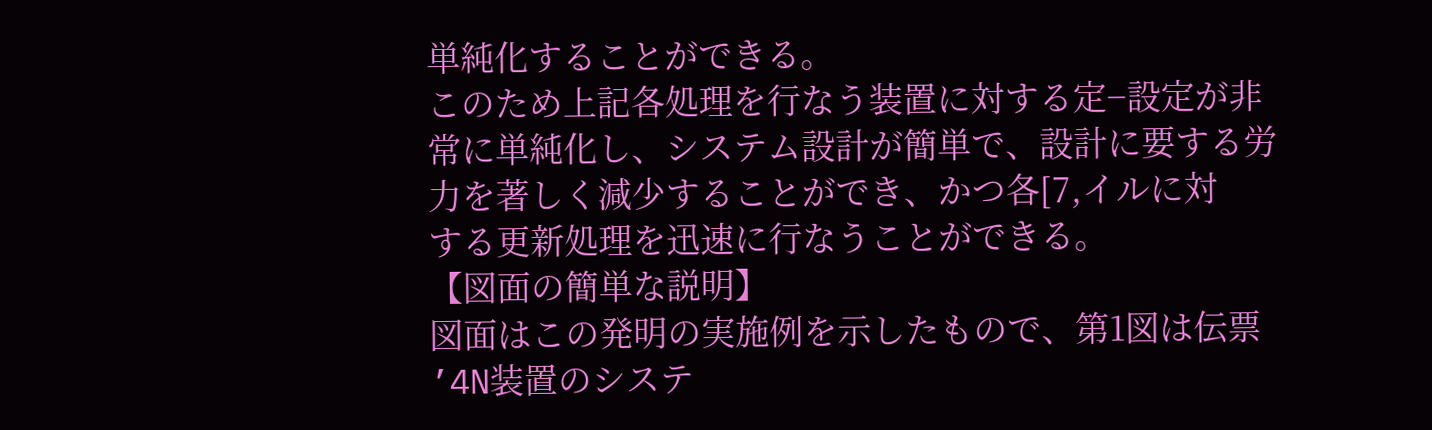単純化することができる。
このため上記各処理を行なう装置に対する定−設定が非
常に単純化し、システム設計が簡単で、設計に要する労
力を著しく減少することができ、かつ各[7,イルに対
する更新処理を迅速に行なうことができる。
【図面の簡単な説明】
図面はこの発明の実施例を示したもので、第1図は伝票
’4N装置のシステ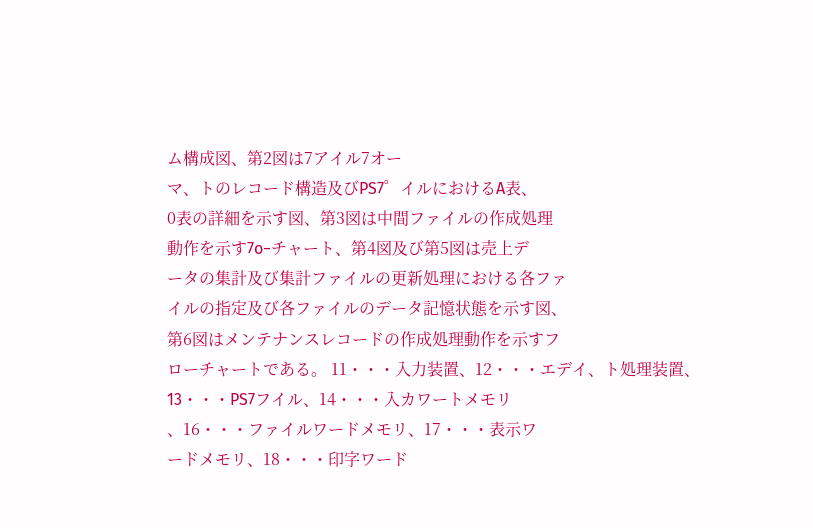ム構成図、第2図は7アイル7オー
マ、トのレコード構造及びPS7゜イルにおけるA表、
0表の詳細を示す図、第3図は中間ファイルの作成処理
動作を示す7o−チャート、第4図及び第5図は売上デ
ータの集計及び集計ファイルの更新処理における各ファ
イルの指定及び各ファイルのデータ記憶状態を示す図、
第6図はメンテナンスレコードの作成処理動作を示すフ
ローチャートである。 11・・・入力装置、12・・・エデイ、ト処理装置、
13・・・PS7フイル、14・・・入カワートメモリ
、16・・・ファイルワードメモリ、17・・・表示ワ
ードメモリ、18・・・印字ワード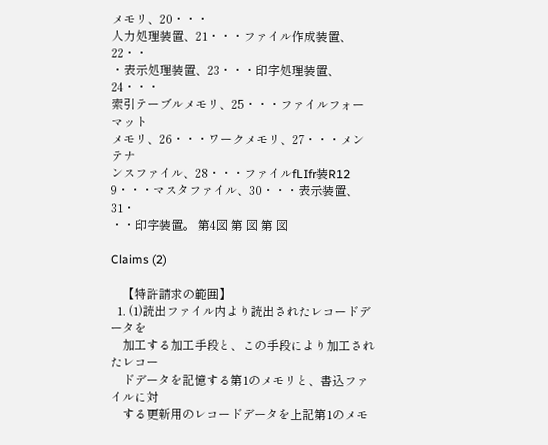メモリ、20・・・
人力処理装置、21・・・ファイル作成装置、22・・
・表示処理装置、23・・・印字処理装置、24・・・
索引テーブルメモリ、25・・・ファイルフォーマット
メモリ、26・・・ワークメモリ、27・・・メンテナ
ンスファイル、28・・・ファイルfLIfr装R12
9・・・マスタファイル、30・・・表示装置、31・
・・印字装置。 第4図 第 図 第 図

Claims (2)

    【特許請求の範囲】
  1. (1)読出ファイル内より読出されたレコードデータを
    加工する加工手段と、この手段により加工されたレコー
    ドデータを記憶する第1のメモリと、書込ファイルに対
    する更新用のレコードデータを上記第1のメモ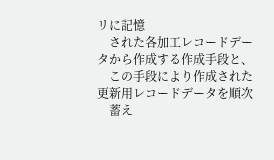リに記憶
    された各加工レコードデータから作成する作成手段と、
    この手段により作成された更新用レコードデータを順次
    蓄え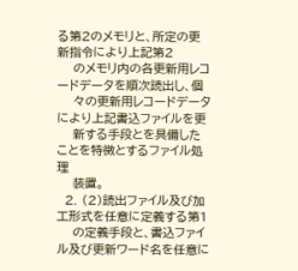る第2のメモリと、所定の更新指令により上記第2
    のメモリ内の各更新用レコードデータを順次読出し、個
    々の更新用レコードデータにより上記書込ファイルを更
    新する手段とを具備したことを特徴とするファイル処理
    装置。
  2. (2)読出ファイル及び加工形式を任意に定義する第1
    の定義手段と、書込ファイル及び更新ワード名を任意に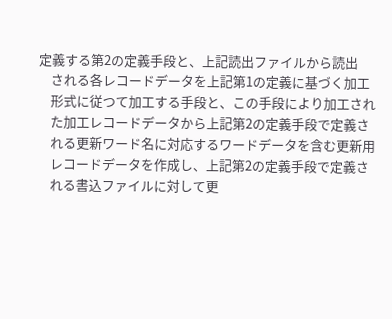定義する第2の定義手段と、上記読出ファイルから読出
    される各レコードデータを上記第1の定義に基づく加工
    形式に従つて加工する手段と、この手段により加工され
    た加工レコードデータから上記第2の定義手段で定義さ
    れる更新ワード名に対応するワードデータを含む更新用
    レコードデータを作成し、上記第2の定義手段で定義さ
    れる書込ファイルに対して更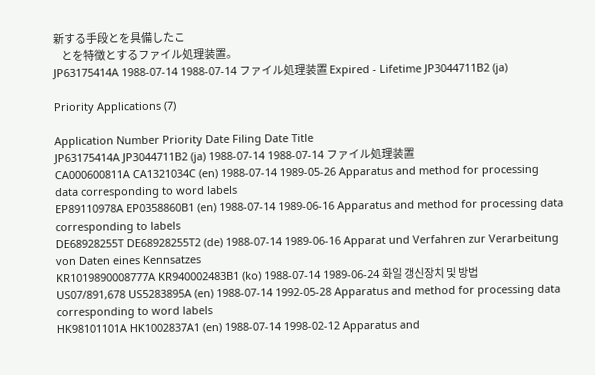新する手段とを具備したこ
    とを特徴とするファイル処理装置。
JP63175414A 1988-07-14 1988-07-14 ファイル処理装置 Expired - Lifetime JP3044711B2 (ja)

Priority Applications (7)

Application Number Priority Date Filing Date Title
JP63175414A JP3044711B2 (ja) 1988-07-14 1988-07-14 ファイル処理装置
CA000600811A CA1321034C (en) 1988-07-14 1989-05-26 Apparatus and method for processing data corresponding to word labels
EP89110978A EP0358860B1 (en) 1988-07-14 1989-06-16 Apparatus and method for processing data corresponding to labels
DE68928255T DE68928255T2 (de) 1988-07-14 1989-06-16 Apparat und Verfahren zur Verarbeitung von Daten eines Kennsatzes
KR1019890008777A KR940002483B1 (ko) 1988-07-14 1989-06-24 화일 갱신장치 및 방법
US07/891,678 US5283895A (en) 1988-07-14 1992-05-28 Apparatus and method for processing data corresponding to word labels
HK98101101A HK1002837A1 (en) 1988-07-14 1998-02-12 Apparatus and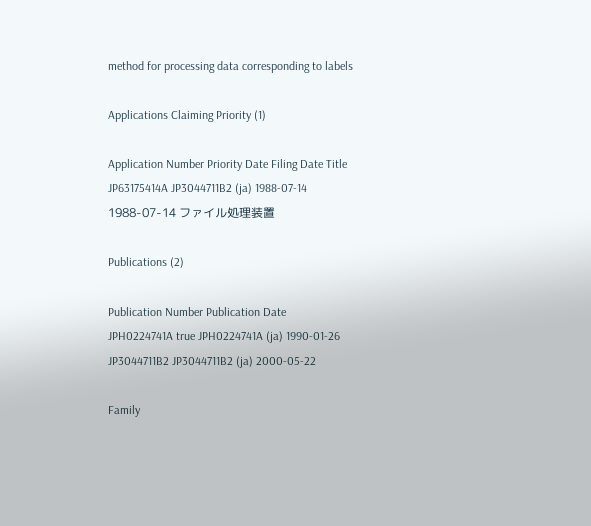method for processing data corresponding to labels

Applications Claiming Priority (1)

Application Number Priority Date Filing Date Title
JP63175414A JP3044711B2 (ja) 1988-07-14 1988-07-14 ファイル処理装置

Publications (2)

Publication Number Publication Date
JPH0224741A true JPH0224741A (ja) 1990-01-26
JP3044711B2 JP3044711B2 (ja) 2000-05-22

Family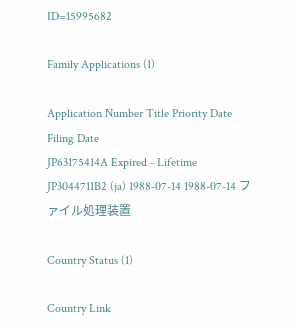ID=15995682

Family Applications (1)

Application Number Title Priority Date Filing Date
JP63175414A Expired - Lifetime JP3044711B2 (ja) 1988-07-14 1988-07-14 ファイル処理装置

Country Status (1)

Country Link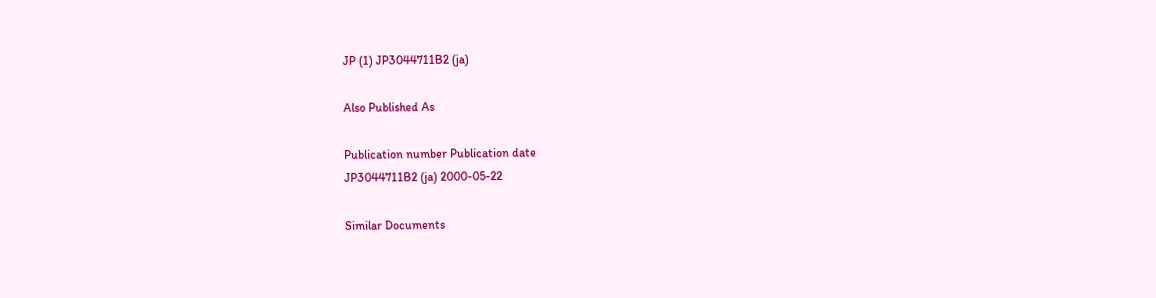JP (1) JP3044711B2 (ja)

Also Published As

Publication number Publication date
JP3044711B2 (ja) 2000-05-22

Similar Documents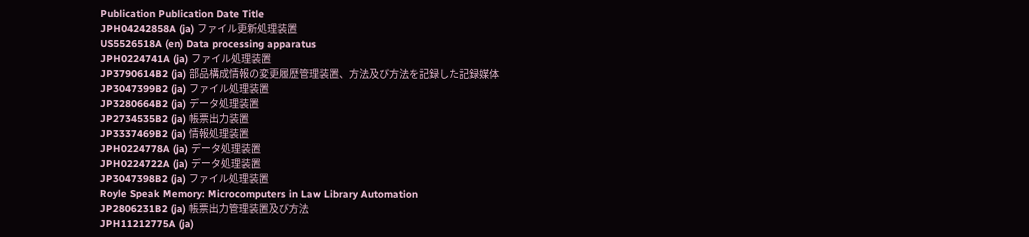Publication Publication Date Title
JPH04242858A (ja) ファイル更新処理装置
US5526518A (en) Data processing apparatus
JPH0224741A (ja) ファイル処理装置
JP3790614B2 (ja) 部品構成情報の変更履歴管理装置、方法及び方法を記録した記録媒体
JP3047399B2 (ja) ファイル処理装置
JP3280664B2 (ja) データ処理装置
JP2734535B2 (ja) 帳票出力装置
JP3337469B2 (ja) 情報処理装置
JPH0224778A (ja) データ処理装置
JPH0224722A (ja) データ処理装置
JP3047398B2 (ja) ファイル処理装置
Royle Speak Memory: Microcomputers in Law Library Automation
JP2806231B2 (ja) 帳票出力管理装置及び方法
JPH11212775A (ja)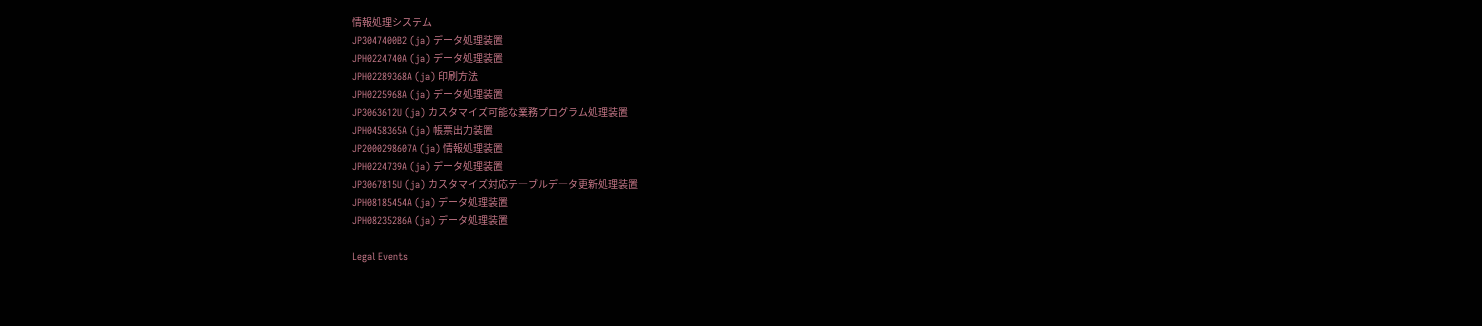情報処理システム
JP3047400B2 (ja) データ処理装置
JPH0224740A (ja) データ処理装置
JPH02289368A (ja) 印刷方法
JPH0225968A (ja) データ処理装置
JP3063612U (ja) カスタマイズ可能な業務プログラム処理装置
JPH0458365A (ja) 帳票出力装置
JP2000298607A (ja) 情報処理装置
JPH0224739A (ja) データ処理装置
JP3067815U (ja) カスタマイズ対応テ―ブルデ―タ更新処理装置
JPH08185454A (ja) データ処理装置
JPH08235286A (ja) データ処理装置

Legal Events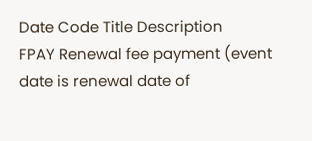Date Code Title Description
FPAY Renewal fee payment (event date is renewal date of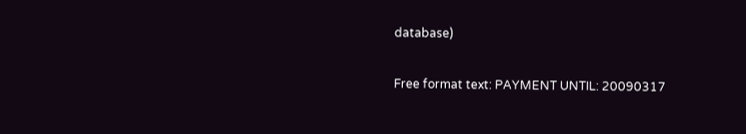database)

Free format text: PAYMENT UNTIL: 20090317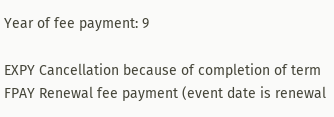Year of fee payment: 9

EXPY Cancellation because of completion of term
FPAY Renewal fee payment (event date is renewal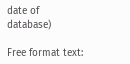date of database)

Free format text: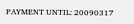PAYMENT UNTIL: 20090317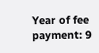Year of fee payment: 9